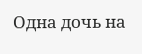Одна дочь на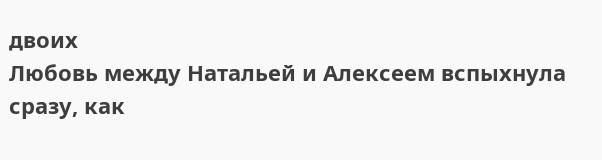двоих
Любовь между Натальей и Алексеем вспыхнула сразу, как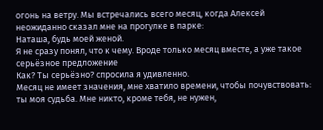огонь на ветру. Мы встречались всего месяц, когда Алексей неожиданно сказал мне на прогулке в парке:
Наташа, будь моей женой.
Я не сразу понял, что к чему. Вроде только месяц вместе, а уже такое серьёзное предложение
Как? Ты серьёзно? спросила я удивленно.
Месяц не имеет значения, мне хватило времени, чтобы почувствовать: ты моя судьба. Мне никто, кроме тебя, не нужен,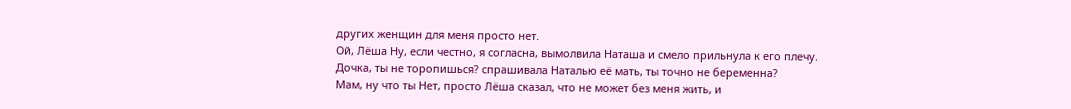других женщин для меня просто нет.
Ой, Лёша Ну, если честно, я согласна, вымолвила Наташа и смело прильнула к его плечу.
Дочка, ты не торопишься? спрашивала Наталью её мать, ты точно не беременна?
Мам, ну что ты Нет, просто Лёша сказал, что не может без меня жить, и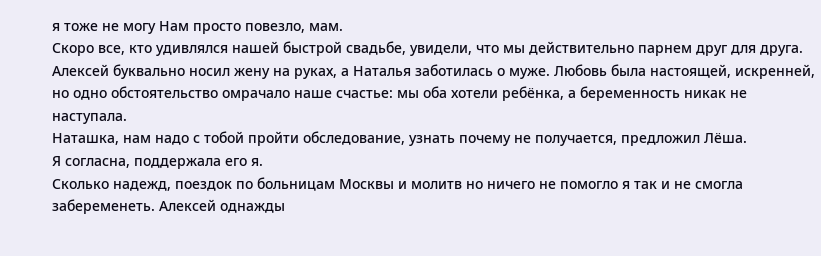я тоже не могу Нам просто повезло, мам.
Скоро все, кто удивлялся нашей быстрой свадьбе, увидели, что мы действительно парнем друг для друга. Алексей буквально носил жену на руках, а Наталья заботилась о муже. Любовь была настоящей, искренней, но одно обстоятельство омрачало наше счастье: мы оба хотели ребёнка, а беременность никак не наступала.
Наташка, нам надо с тобой пройти обследование, узнать почему не получается, предложил Лёша.
Я согласна, поддержала его я.
Сколько надежд, поездок по больницам Москвы и молитв но ничего не помогло я так и не смогла забеременеть. Алексей однажды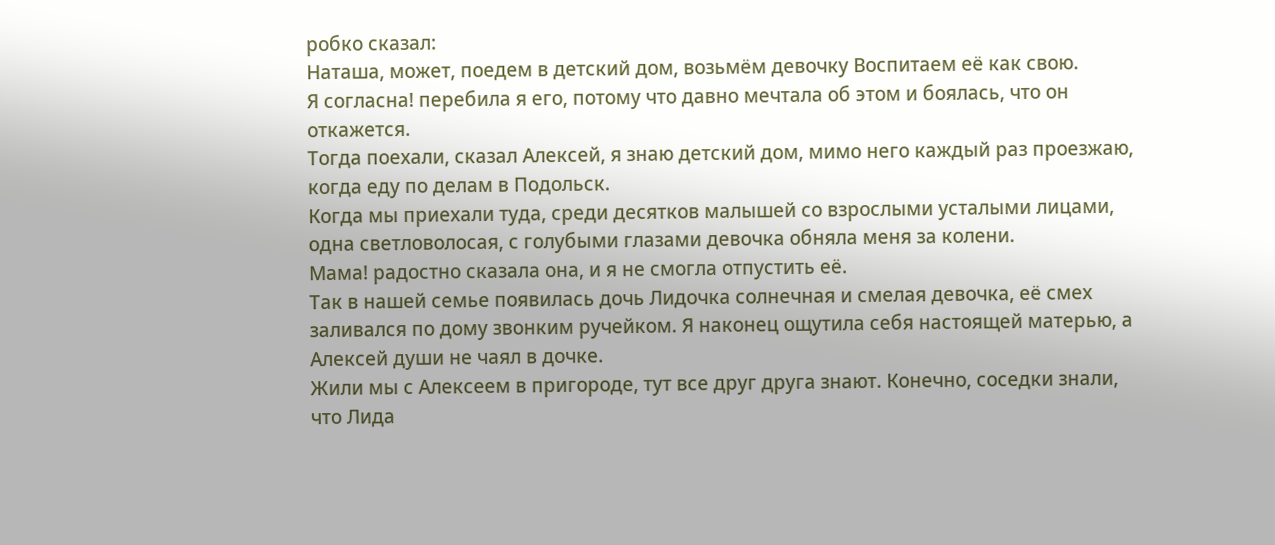робко сказал:
Наташа, может, поедем в детский дом, возьмём девочку Воспитаем её как свою.
Я согласна! перебила я его, потому что давно мечтала об этом и боялась, что он откажется.
Тогда поехали, сказал Алексей, я знаю детский дом, мимо него каждый раз проезжаю, когда еду по делам в Подольск.
Когда мы приехали туда, среди десятков малышей со взрослыми усталыми лицами, одна светловолосая, с голубыми глазами девочка обняла меня за колени.
Мама! радостно сказала она, и я не смогла отпустить её.
Так в нашей семье появилась дочь Лидочка солнечная и смелая девочка, её смех заливался по дому звонким ручейком. Я наконец ощутила себя настоящей матерью, а Алексей души не чаял в дочке.
Жили мы с Алексеем в пригороде, тут все друг друга знают. Конечно, соседки знали, что Лида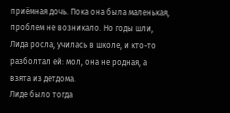приёмная дочь. Пока она была маленькая, проблем не возникало. Но годы шли, Лида росла, училась в школе, и кто-то разболтал ей: мол, она не родная, а взята из детдома.
Лиде было тогда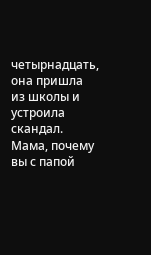четырнадцать, она пришла из школы и устроила скандал.
Мама, почему вы с папой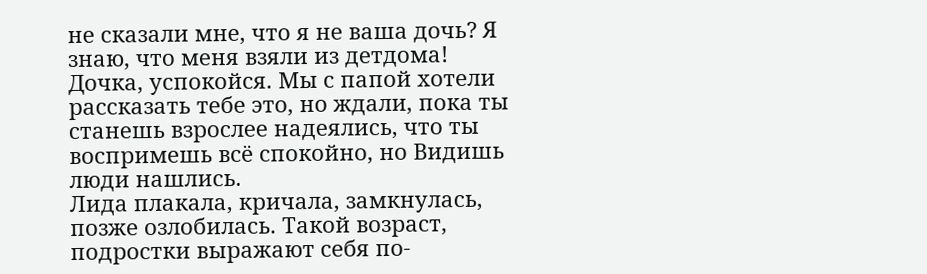не сказали мне, что я не ваша дочь? Я знаю, что меня взяли из детдома!
Дочка, успокойся. Мы с папой хотели рассказать тебе это, но ждали, пока ты станешь взрослее надеялись, что ты воспримешь всё спокойно, но Видишь люди нашлись.
Лида плакала, кричала, замкнулась, позже озлобилась. Такой возраст, подростки выражают себя по-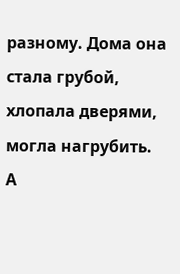разному. Дома она стала грубой, хлопала дверями, могла нагрубить.
А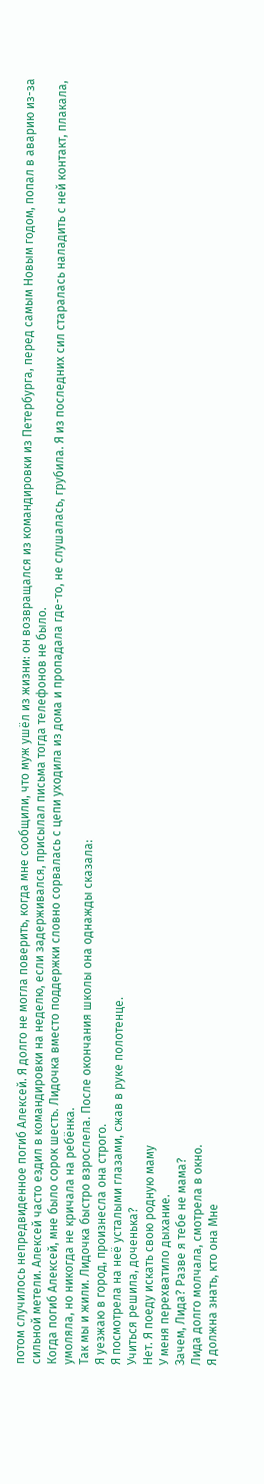потом случилось непредвиденное погиб Алексей. Я долго не могла поверить, когда мне сообщили, что муж ушёл из жизни: он возвращался из командировки из Петербурга, перед самым Новым годом, попал в аварию из-за сильной метели. Алексей часто ездил в командировки на неделю, если задерживался, присылал письма тогда телефонов не было.
Когда погиб Алексей, мне было сорок шесть. Лидочка вместо поддержки словно сорвалась с цепи уходила из дома и пропадала где-то, не слушалась, грубила. Я из последних сил старалась наладить с ней контакт, плакала, умоляла, но никогда не кричала на ребёнка.
Так мы и жили. Лидочка быстро взрослела. После окончания школы она однажды сказала:
Я уезжаю в город, произнесла она строго.
Я посмотрела на неё усталыми глазами, сжав в руке полотенце.
Учиться решила, доченька?
Нет. Я поеду искать свою родную маму
У меня перехватило дыхание.
Зачем, Лида? Разве я тебе не мама?
Лида долго молчала, смотрела в окно.
Я должна знать, кто она Мне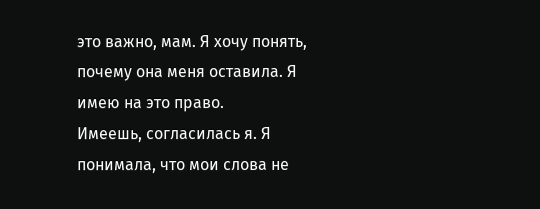это важно, мам. Я хочу понять, почему она меня оставила. Я имею на это право.
Имеешь, согласилась я. Я понимала, что мои слова не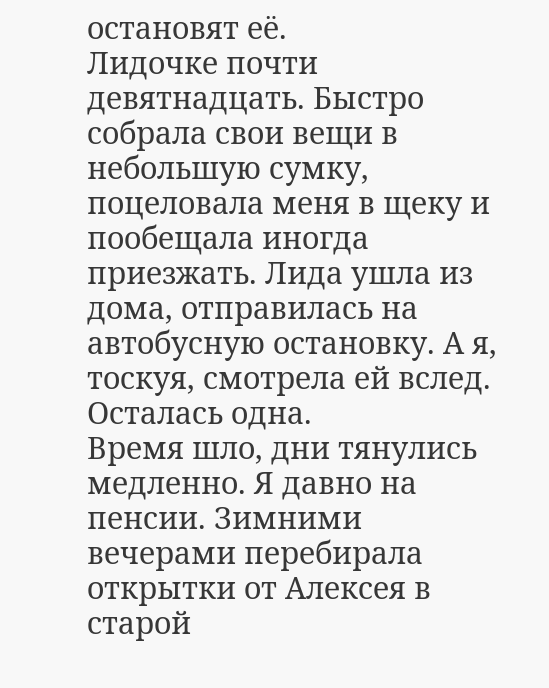остановят её.
Лидочке почти девятнадцать. Быстро собрала свои вещи в небольшую сумку, поцеловала меня в щеку и пообещала иногда приезжать. Лида ушла из дома, отправилась на автобусную остановку. А я, тоскуя, смотрела ей вслед. Осталась одна.
Время шло, дни тянулись медленно. Я давно на пенсии. Зимними вечерами перебирала открытки от Алексея в старой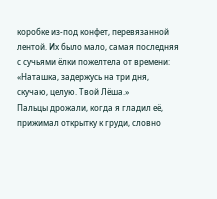коробке из-под конфет, перевязанной лентой. Их было мало, самая последняя с сучьями ёлки пожелтела от времени: «Наташка, задержусь на три дня, скучаю, целую. Твой Лёша.»
Пальцы дрожали, когда я гладил её, прижимал открытку к груди, словно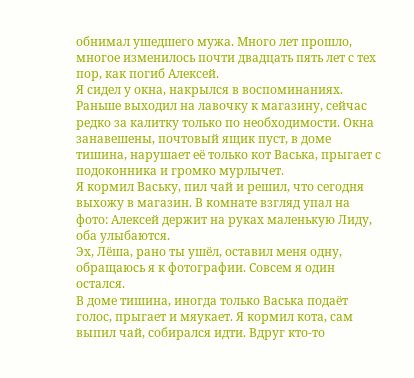обнимал ушедшего мужа. Много лет прошло, многое изменилось почти двадцать пять лет с тех пор, как погиб Алексей.
Я сидел у окна, накрылся в воспоминаниях. Раньше выходил на лавочку к магазину, сейчас редко за калитку только по необходимости. Окна занавешены, почтовый ящик пуст, в доме тишина, нарушает её только кот Васька, прыгает с подоконника и громко мурлычет.
Я кормил Ваську, пил чай и решил, что сегодня выхожу в магазин. В комнате взгляд упал на фото: Алексей держит на руках маленькую Лиду, оба улыбаются.
Эх, Лёша, рано ты ушёл, оставил меня одну, обращаюсь я к фотографии. Совсем я один остался.
В доме тишина, иногда только Васька подаёт голос, прыгает и мяукает. Я кормил кота, сам выпил чай, собирался идти. Вдруг кто-то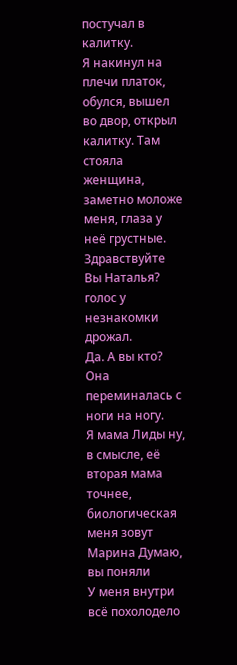постучал в калитку.
Я накинул на плечи платок, обулся, вышел во двор, открыл калитку. Там стояла женщина, заметно моложе меня, глаза у неё грустные.
Здравствуйте Вы Наталья? голос у незнакомки дрожал.
Да. А вы кто?
Она переминалась с ноги на ногу.
Я мама Лиды ну, в смысле, её вторая мама точнее, биологическая меня зовут Марина Думаю, вы поняли
У меня внутри всё похолодело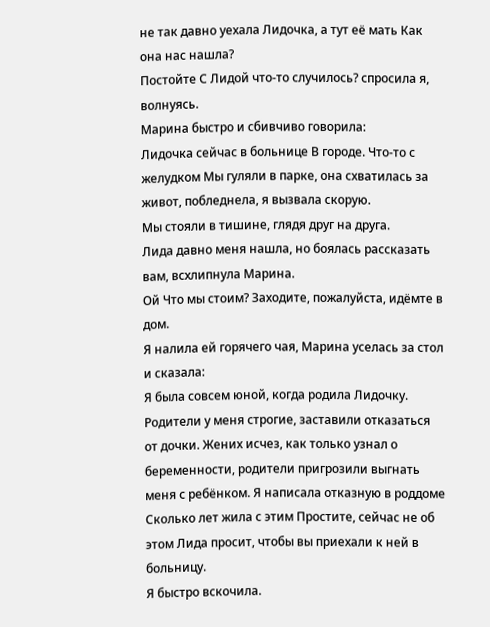не так давно уехала Лидочка, а тут её мать Как она нас нашла?
Постойте С Лидой что-то случилось? спросила я, волнуясь.
Марина быстро и сбивчиво говорила:
Лидочка сейчас в больнице В городе. Что-то с желудком Мы гуляли в парке, она схватилась за живот, побледнела, я вызвала скорую.
Мы стояли в тишине, глядя друг на друга.
Лида давно меня нашла, но боялась рассказать вам, всхлипнула Марина.
Ой Что мы стоим? Заходите, пожалуйста, идёмте в дом.
Я налила ей горячего чая, Марина уселась за стол и сказала:
Я была совсем юной, когда родила Лидочку. Родители у меня строгие, заставили отказаться от дочки. Жених исчез, как только узнал о беременности, родители пригрозили выгнать меня с ребёнком. Я написала отказную в роддоме Сколько лет жила с этим Простите, сейчас не об этом Лида просит, чтобы вы приехали к ней в больницу.
Я быстро вскочила.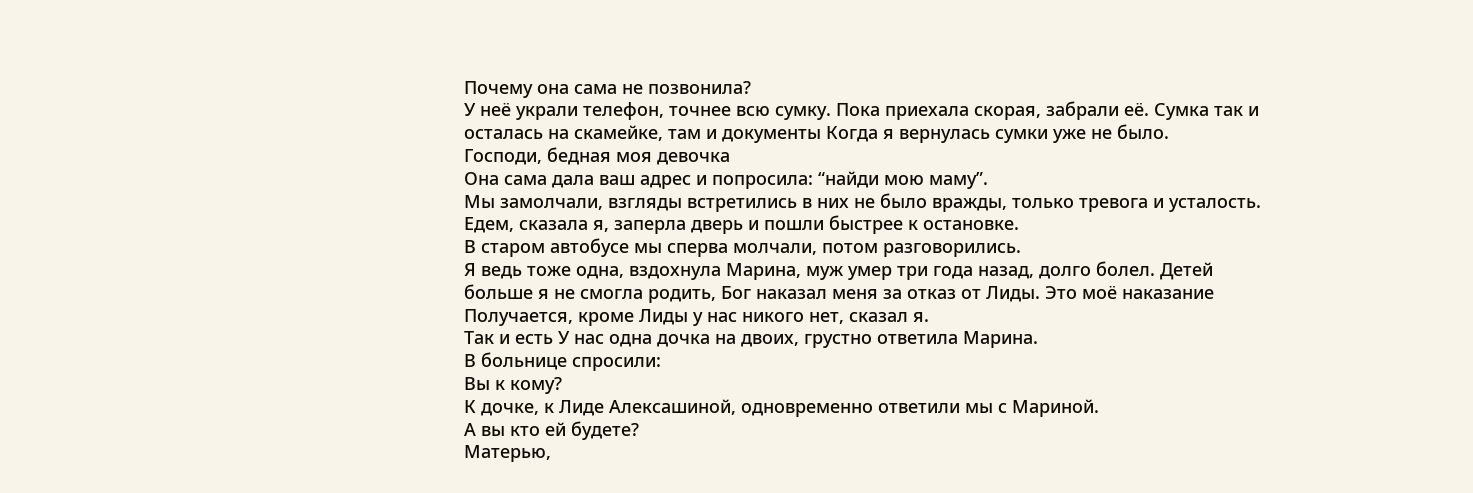Почему она сама не позвонила?
У неё украли телефон, точнее всю сумку. Пока приехала скорая, забрали её. Сумка так и осталась на скамейке, там и документы Когда я вернулась сумки уже не было.
Господи, бедная моя девочка
Она сама дала ваш адрес и попросила: “найди мою маму”.
Мы замолчали, взгляды встретились в них не было вражды, только тревога и усталость.
Едем, сказала я, заперла дверь и пошли быстрее к остановке.
В старом автобусе мы сперва молчали, потом разговорились.
Я ведь тоже одна, вздохнула Марина, муж умер три года назад, долго болел. Детей больше я не смогла родить, Бог наказал меня за отказ от Лиды. Это моё наказание
Получается, кроме Лиды у нас никого нет, сказал я.
Так и есть У нас одна дочка на двоих, грустно ответила Марина.
В больнице спросили:
Вы к кому?
К дочке, к Лиде Алексашиной, одновременно ответили мы с Мариной.
А вы кто ей будете?
Матерью,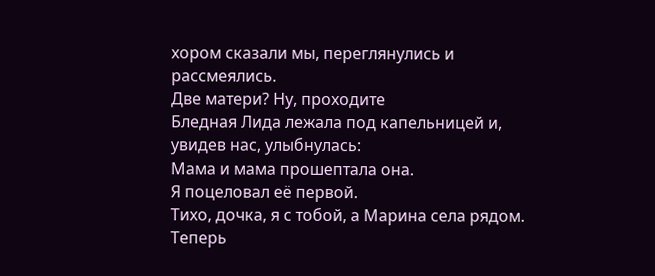хором сказали мы, переглянулись и рассмеялись.
Две матери? Ну, проходите
Бледная Лида лежала под капельницей и, увидев нас, улыбнулась:
Мама и мама прошептала она.
Я поцеловал её первой.
Тихо, дочка, я с тобой, а Марина села рядом.
Теперь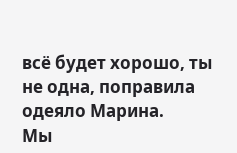всё будет хорошо, ты не одна, поправила одеяло Марина.
Мы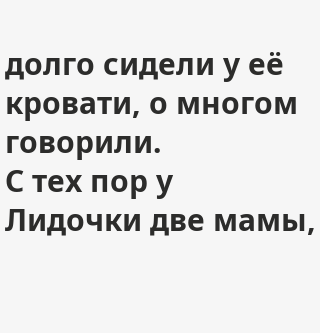долго сидели у её кровати, о многом говорили.
С тех пор у Лидочки две мамы,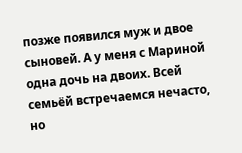позже появился муж и двое сыновей. А у меня с Мариной одна дочь на двоих. Всей семьёй встречаемся нечасто, но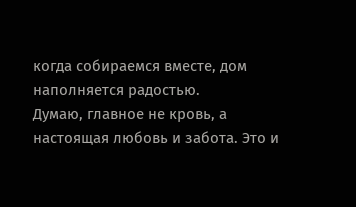когда собираемся вместе, дом наполняется радостью.
Думаю, главное не кровь, а настоящая любовь и забота. Это и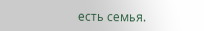есть семья.